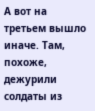А вот на третьем вышло иначе. Там, похоже, дежурили солдаты из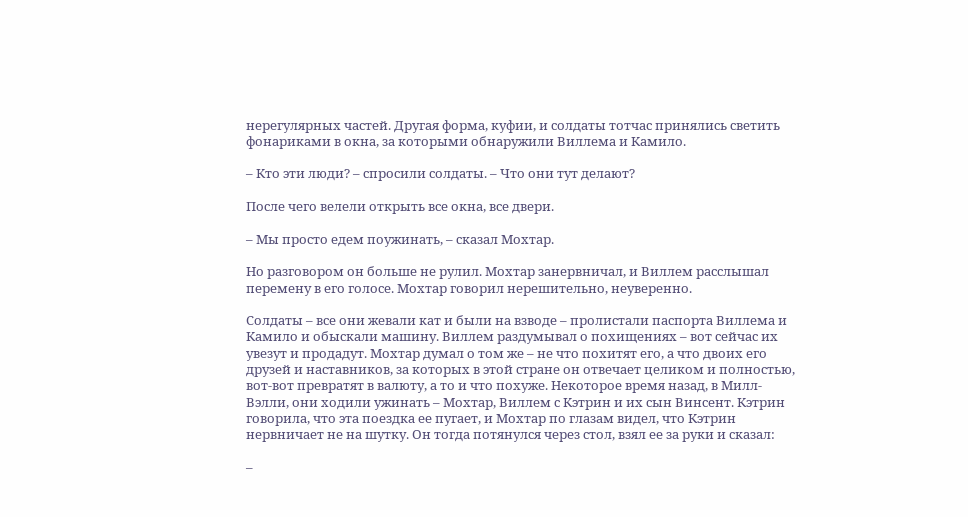нерегулярных частей. Другая форма, куфии, и солдаты тотчас принялись светить фонариками в окна, за которыми обнаружили Виллема и Камило.

– Кто эти люди? – спросили солдаты. – Что они тут делают?

После чего велели открыть все окна, все двери.

– Мы просто едем поужинать, – сказал Мохтар.

Но разговором он больше не рулил. Мохтар занервничал, и Виллем расслышал перемену в его голосе. Мохтар говорил нерешительно, неуверенно.

Солдаты – все они жевали кат и были на взводе – пролистали паспорта Виллема и Камило и обыскали машину. Виллем раздумывал о похищениях – вот сейчас их увезут и продадут. Мохтар думал о том же – не что похитят его, а что двоих его друзей и наставников, за которых в этой стране он отвечает целиком и полностью, вот-вот превратят в валюту, а то и что похуже. Некоторое время назад, в Милл-Вэлли, они ходили ужинать – Мохтар, Виллем с Кэтрин и их сын Винсент. Кэтрин говорила, что эта поездка ее пугает, и Мохтар по глазам видел, что Кэтрин нервничает не на шутку. Он тогда потянулся через стол, взял ее за руки и сказал:

–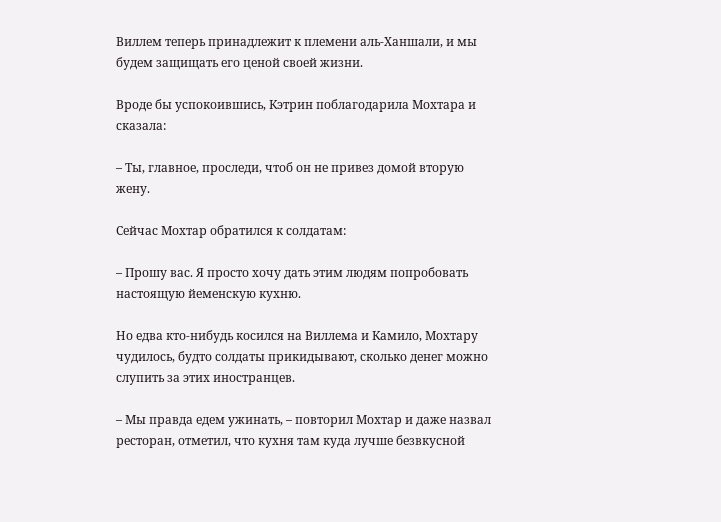Виллем теперь принадлежит к племени аль-Ханшали, и мы будем защищать его ценой своей жизни.

Вроде бы успокоившись, Кэтрин поблагодарила Мохтара и сказала:

– Ты, главное, проследи, чтоб он не привез домой вторую жену.

Сейчас Мохтар обратился к солдатам:

– Прошу вас. Я просто хочу дать этим людям попробовать настоящую йеменскую кухню.

Но едва кто-нибудь косился на Виллема и Камило, Мохтару чудилось, будто солдаты прикидывают, сколько денег можно слупить за этих иностранцев.

– Мы правда едем ужинать, – повторил Мохтар и даже назвал ресторан, отметил, что кухня там куда лучше безвкусной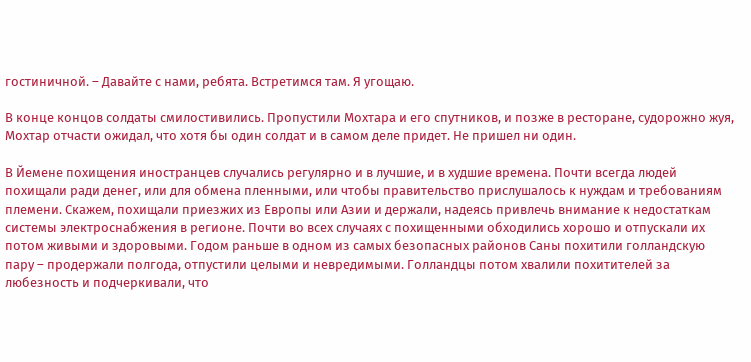гостиничной. – Давайте с нами, ребята. Встретимся там. Я угощаю.

В конце концов солдаты смилостивились. Пропустили Мохтара и его спутников, и позже в ресторане, судорожно жуя, Мохтар отчасти ожидал, что хотя бы один солдат и в самом деле придет. Не пришел ни один.

В Йемене похищения иностранцев случались регулярно и в лучшие, и в худшие времена. Почти всегда людей похищали ради денег, или для обмена пленными, или чтобы правительство прислушалось к нуждам и требованиям племени. Скажем, похищали приезжих из Европы или Азии и держали, надеясь привлечь внимание к недостаткам системы электроснабжения в регионе. Почти во всех случаях с похищенными обходились хорошо и отпускали их потом живыми и здоровыми. Годом раньше в одном из самых безопасных районов Саны похитили голландскую пару – продержали полгода, отпустили целыми и невредимыми. Голландцы потом хвалили похитителей за любезность и подчеркивали, что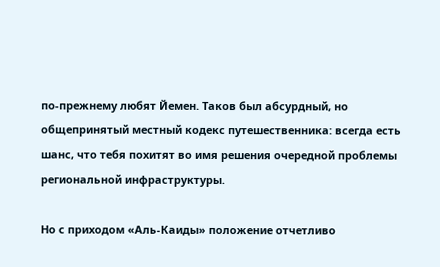по-прежнему любят Йемен. Таков был абсурдный, но общепринятый местный кодекс путешественника: всегда есть шанс, что тебя похитят во имя решения очередной проблемы региональной инфраструктуры.

Но с приходом «Аль-Каиды» положение отчетливо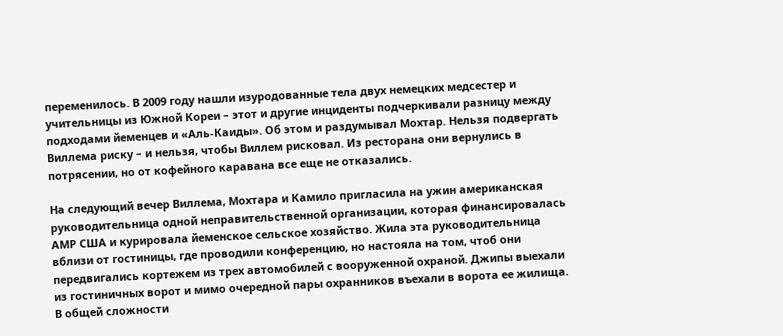переменилось. В 2009 году нашли изуродованные тела двух немецких медсестер и учительницы из Южной Кореи – этот и другие инциденты подчеркивали разницу между подходами йеменцев и «Аль-Каиды». Об этом и раздумывал Мохтар. Нельзя подвергать Виллема риску – и нельзя, чтобы Виллем рисковал. Из ресторана они вернулись в потрясении, но от кофейного каравана все еще не отказались.

На следующий вечер Виллема, Мохтара и Камило пригласила на ужин американская руководительница одной неправительственной организации, которая финансировалась АМР США и курировала йеменское сельское хозяйство. Жила эта руководительница вблизи от гостиницы, где проводили конференцию, но настояла на том, чтоб они передвигались кортежем из трех автомобилей с вооруженной охраной. Джипы выехали из гостиничных ворот и мимо очередной пары охранников въехали в ворота ее жилища. В общей сложности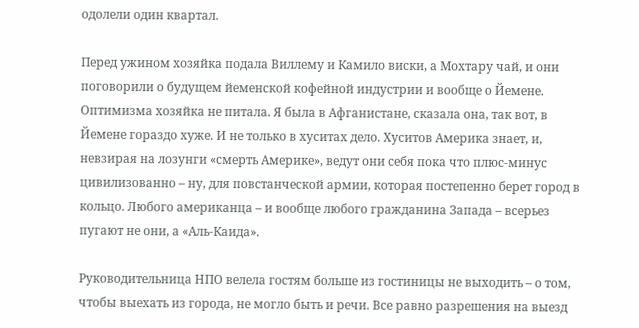одолели один квартал.

Перед ужином хозяйка подала Виллему и Камило виски, а Мохтару чай, и они поговорили о будущем йеменской кофейной индустрии и вообще о Йемене. Оптимизма хозяйка не питала. Я была в Афганистане, сказала она, так вот, в Йемене гораздо хуже. И не только в хуситах дело. Хуситов Америка знает, и, невзирая на лозунги «смерть Америке», ведут они себя пока что плюс-минус цивилизованно – ну, для повстанческой армии, которая постепенно берет город в кольцо. Любого американца – и вообще любого гражданина Запада – всерьез пугают не они, а «Аль-Каида».

Руководительница НПО велела гостям больше из гостиницы не выходить – о том, чтобы выехать из города, не могло быть и речи. Все равно разрешения на выезд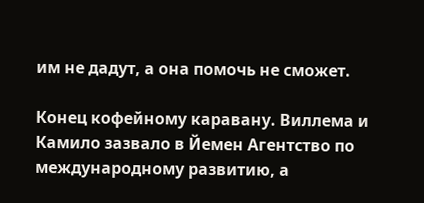им не дадут, а она помочь не сможет.

Конец кофейному каравану. Виллема и Камило зазвало в Йемен Агентство по международному развитию, а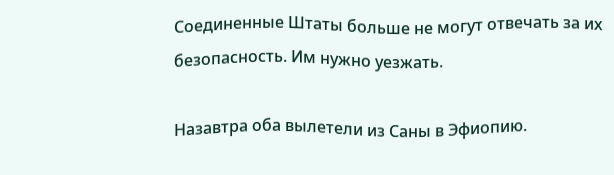Соединенные Штаты больше не могут отвечать за их безопасность. Им нужно уезжать.

Назавтра оба вылетели из Саны в Эфиопию.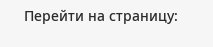Перейти на страницу: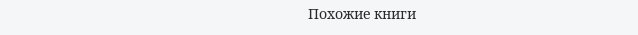Похожие книги